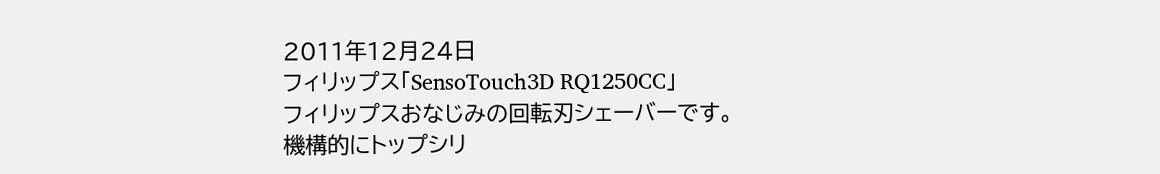2011年12月24日
フィリップス「SensoTouch3D RQ1250CC」
フィリップスおなじみの回転刃シェーバーです。
機構的にトップシリ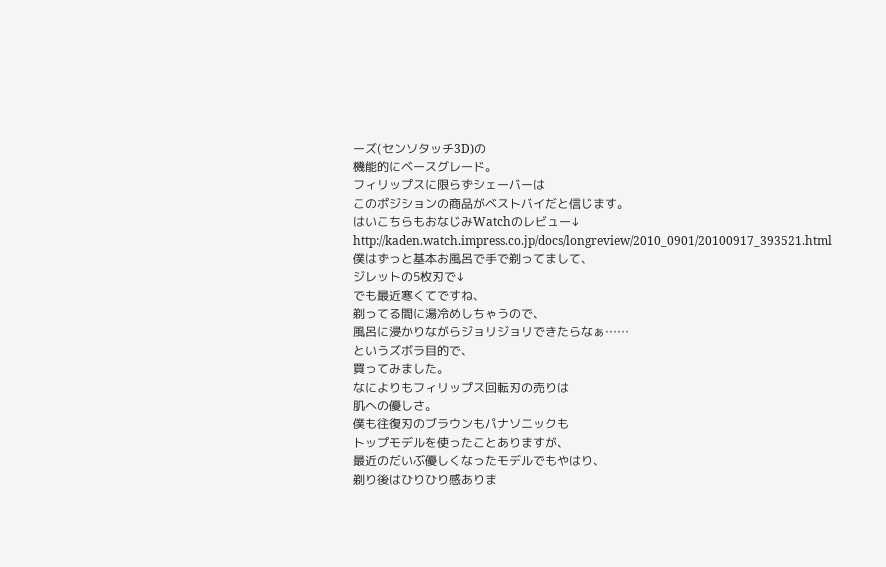ーズ(センソタッチ3D)の
機能的にベースグレード。
フィリップスに限らずシェーバーは
このポジションの商品がベストバイだと信じます。
はいこちらもおなじみWatchのレビュー↓
http://kaden.watch.impress.co.jp/docs/longreview/2010_0901/20100917_393521.html
僕はずっと基本お風呂で手で剃ってまして、
ジレットの5枚刃で↓
でも最近寒くてですね、
剃ってる間に湯冷めしちゃうので、
風呂に浸かりながらジョリジョリできたらなぁ……
というズボラ目的で、
買ってみました。
なによりもフィリップス回転刃の売りは
肌への優しさ。
僕も往復刃のブラウンもパナソニックも
トップモデルを使ったことありますが、
最近のだいぶ優しくなったモデルでもやはり、
剃り後はひりひり感ありま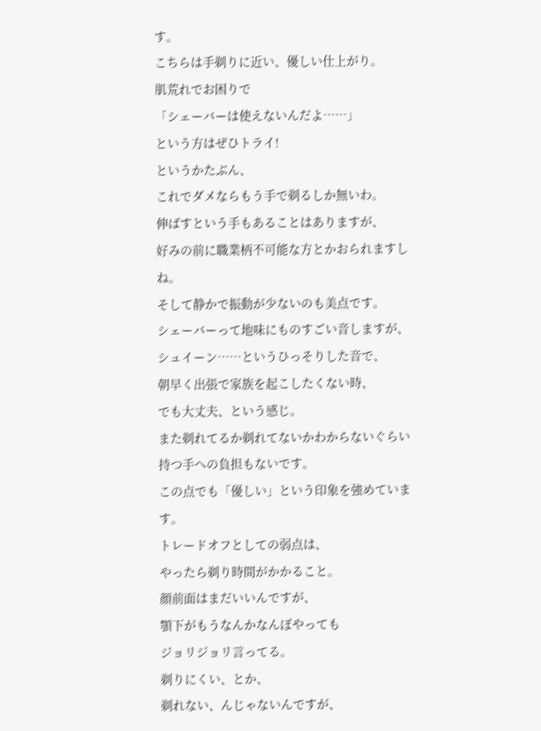す。
こちらは手剃りに近い、優しい仕上がり。
肌荒れでお困りで
「シェーバーは使えないんだよ……」
という方はぜひトライ!
というかたぶん、
これでダメならもう手で剃るしか無いわ。
伸ばすという手もあることはありますが、
好みの前に職業柄不可能な方とかおられますしね。
そして静かで振動が少ないのも美点です。
シェーバーって地味にものすごい音しますが、
シュイーン……というひっそりした音で、
朝早く出張で家族を起こしたくない時、
でも大丈夫、という感じ。
また剃れてるか剃れてないかわからないぐらい
持つ手への負担もないです。
この点でも「優しい」という印象を強めています。
トレードオフとしての弱点は、
やったら剃り時間がかかること。
顔前面はまだいいんですが、
顎下がもうなんかなんぼやっても
ジョリジョリ言ってる。
剃りにくい、とか、
剃れない、んじゃないんですが、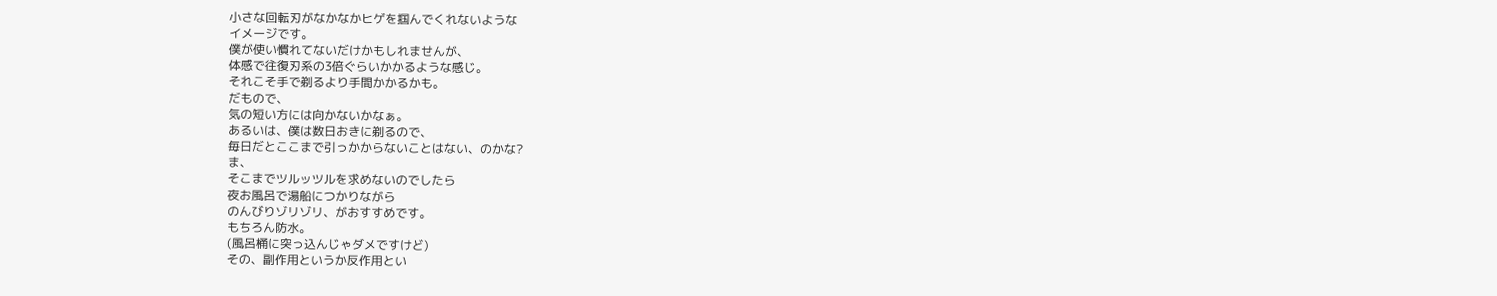小さな回転刃がなかなかヒゲを掴んでくれないような
イメージです。
僕が使い慣れてないだけかもしれませんが、
体感で往復刃系の3倍ぐらいかかるような感じ。
それこそ手で剃るより手間かかるかも。
だもので、
気の短い方には向かないかなぁ。
あるいは、僕は数日おきに剃るので、
毎日だとここまで引っかからないことはない、のかな?
ま、
そこまでツルッツルを求めないのでしたら
夜お風呂で湯船につかりながら
のんびりゾリゾリ、がおすすめです。
もちろん防水。
(風呂桶に突っ込んじゃダメですけど)
その、副作用というか反作用とい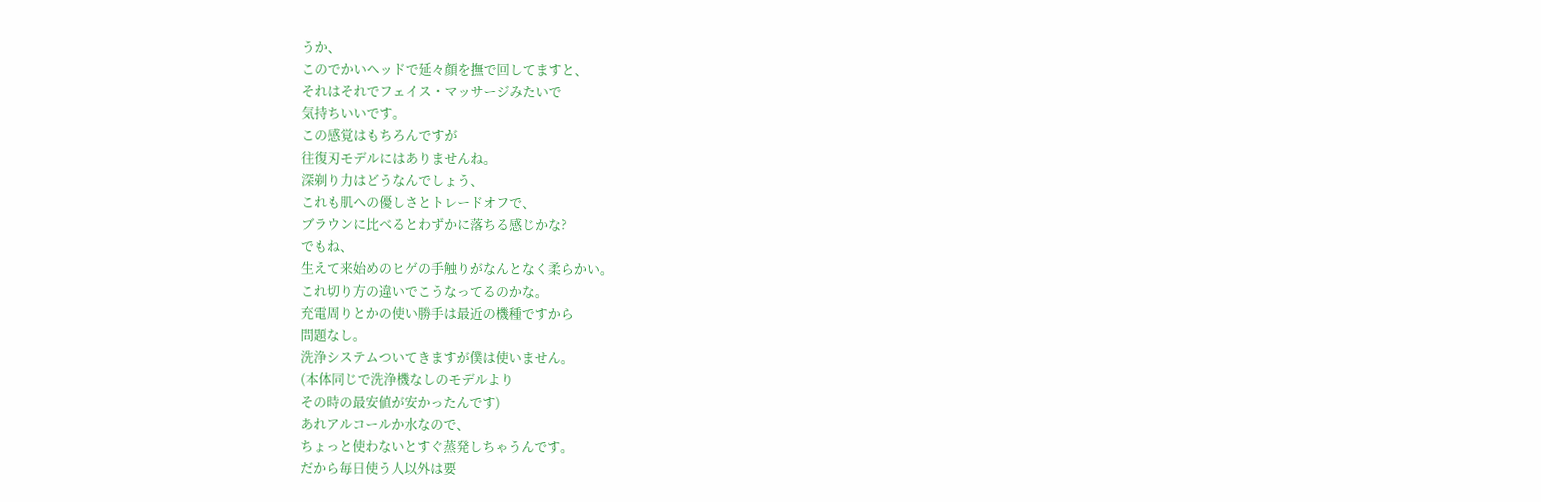うか、
このでかいヘッドで延々顔を撫で回してますと、
それはそれでフェイス・マッサージみたいで
気持ちいいです。
この感覚はもちろんですが
往復刃モデルにはありませんね。
深剃り力はどうなんでしょう、
これも肌への優しさとトレードオフで、
ブラウンに比べるとわずかに落ちる感じかな?
でもね、
生えて来始めのヒゲの手触りがなんとなく柔らかい。
これ切り方の違いでこうなってるのかな。
充電周りとかの使い勝手は最近の機種ですから
問題なし。
洗浄システムついてきますが僕は使いません。
(本体同じで洗浄機なしのモデルより
その時の最安値が安かったんです)
あれアルコールか水なので、
ちょっと使わないとすぐ蒸発しちゃうんです。
だから毎日使う人以外は要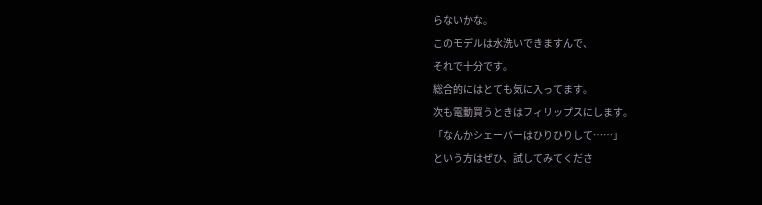らないかな。
このモデルは水洗いできますんで、
それで十分です。
総合的にはとても気に入ってます。
次も電動買うときはフィリップスにします。
「なんかシェーバーはひりひりして……」
という方はぜひ、試してみてくださ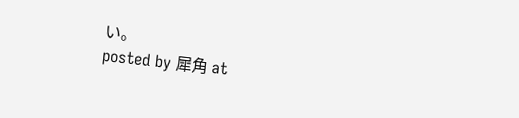い。
posted by 犀角 at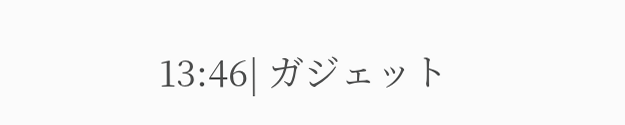13:46| ガジェット